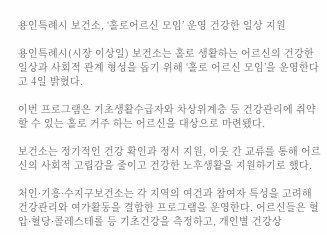용인특례시 보건소, ‘홀로어르신 모임’ 운영 건강한 일상 지원

용인특례시(시장 이상일) 보건소는 홀로 생활하는 어르신의 건강한 일상과 사회적 관계 형성을 돕기 위해 ‘홀로 어르신 모임’을 운영한다고 4일 밝혔다.

이번 프로그램은 기초생활수급자와 차상위계층 등 건강관리에 취약할 수 있는 홀로 거주 하는 어르신을 대상으로 마련됐다.

보건소는 정기적인 건강 확인과 정서 지원, 이웃 간 교류를 통해 어르신의 사회적 고립감을 줄이고 건강한 노후생활을 지원하기로 했다.

처인·기흥·수지구보건소는 각 지역의 여건과 참여자 특성을 고려해 건강관리와 여가활동을 결합한 프로그램을 운영한다. 어르신들은 혈압·혈당·콜레스테롤 등 기초건강을 측정하고, 개인별 건강상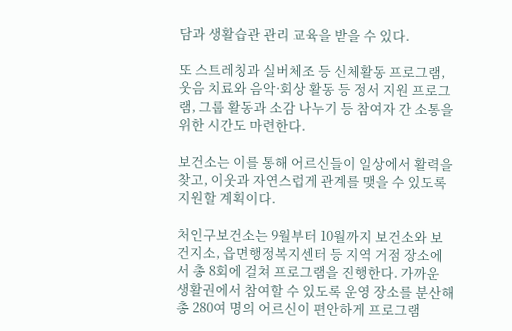담과 생활습관 관리 교육을 받을 수 있다.

또 스트레칭과 실버체조 등 신체활동 프로그램, 웃음 치료와 음악·회상 활동 등 정서 지원 프로그램, 그룹 활동과 소감 나누기 등 참여자 간 소통을 위한 시간도 마련한다.

보건소는 이를 통해 어르신들이 일상에서 활력을 찾고, 이웃과 자연스럽게 관계를 맺을 수 있도록 지원할 계획이다.

처인구보건소는 9월부터 10월까지 보건소와 보건지소, 읍면행정복지센터 등 지역 거점 장소에서 총 8회에 걸쳐 프로그램을 진행한다. 가까운 생활권에서 참여할 수 있도록 운영 장소를 분산해 총 280여 명의 어르신이 편안하게 프로그램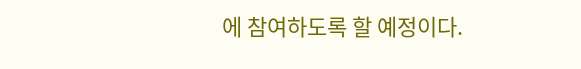에 참여하도록 할 예정이다.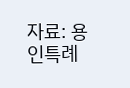자료: 용인특례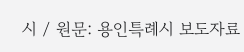시 / 원문: 용인특례시 보도자료